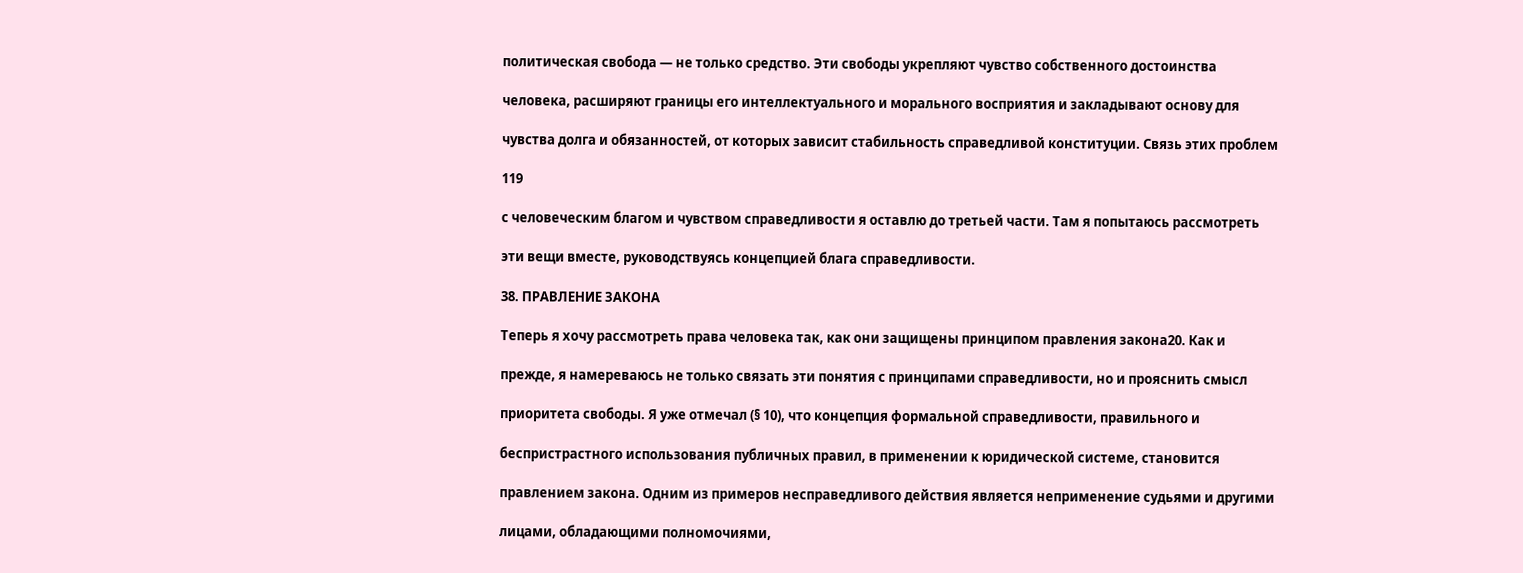политическая свобода — не только средство. Эти свободы укрепляют чувство собственного достоинства

человека, расширяют границы его интеллектуального и морального восприятия и закладывают основу для

чувства долга и обязанностей, от которых зависит стабильность справедливой конституции. Связь этих проблем

119

с человеческим благом и чувством справедливости я оставлю до третьей части. Там я попытаюсь рассмотреть

эти вещи вместе, руководствуясь концепцией блага справедливости.

38. ПРАВЛЕНИЕ ЗАКОНА

Теперь я хочу рассмотреть права человека так, как они защищены принципом правления закона20. Как и

прежде, я намереваюсь не только связать эти понятия с принципами справедливости, но и прояснить смысл

приоритета свободы. Я уже отмечал (§ 10), что концепция формальной справедливости, правильного и

беспристрастного использования публичных правил, в применении к юридической системе, становится

правлением закона. Одним из примеров несправедливого действия является неприменение судьями и другими

лицами, обладающими полномочиями,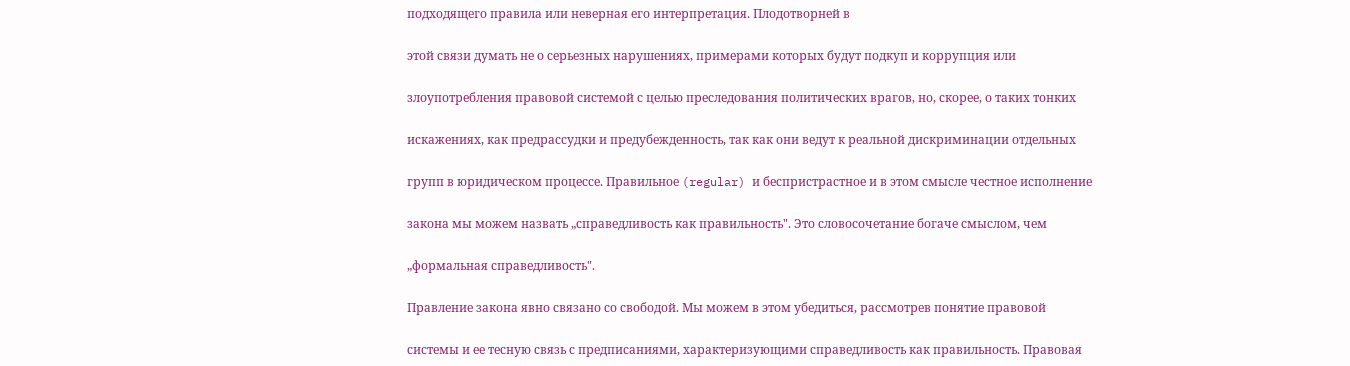подходящего правила или неверная его интерпретация. Плодотворней в

этой связи думать не о серьезных нарушениях, примерами которых будут подкуп и коррупция или

злоупотребления правовой системой с целью преследования политических врагов, но, скорее, о таких тонких

искажениях, как предрассудки и предубежденность, так как они ведут к реальной дискриминации отдельных

групп в юридическом процессе. Правильное (regular) и беспристрастное и в этом смысле честное исполнение

закона мы можем назвать „справедливость как правильность". Это словосочетание богаче смыслом, чем

„формальная справедливость".

Правление закона явно связано со свободой. Мы можем в этом убедиться, рассмотрев понятие правовой

системы и ее тесную связь с предписаниями, характеризующими справедливость как правильность. Правовая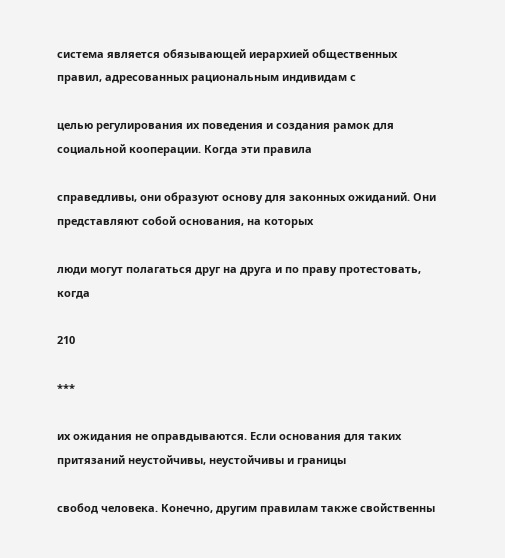система является обязывающей иерархией общественных правил, адресованных рациональным индивидам с

целью регулирования их поведения и создания рамок для социальной кооперации. Когда эти правила

справедливы, они образуют основу для законных ожиданий. Они представляют собой основания, на которых

люди могут полагаться друг на друга и по праву протестовать, когда

210

***

их ожидания не оправдываются. Если основания для таких притязаний неустойчивы, неустойчивы и границы

свобод человека. Конечно, другим правилам также свойственны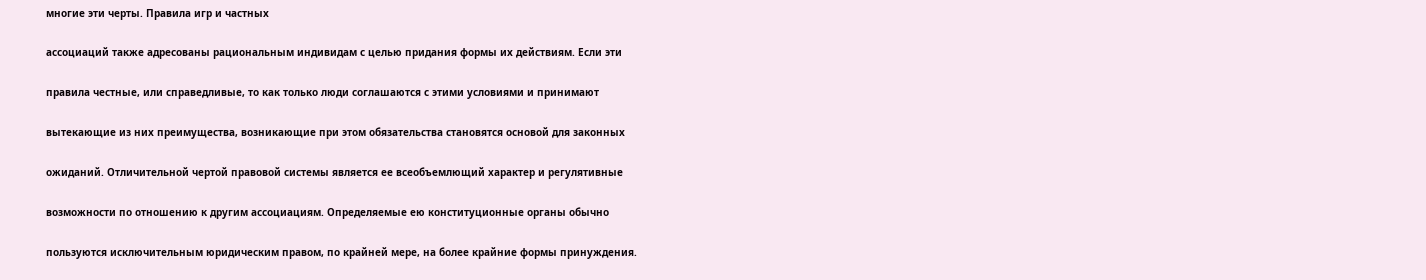многие эти черты. Правила игр и частных

ассоциаций также адресованы рациональным индивидам с целью придания формы их действиям. Если эти

правила честные, или справедливые, то как только люди соглашаются с этими условиями и принимают

вытекающие из них преимущества, возникающие при этом обязательства становятся основой для законных

ожиданий. Отличительной чертой правовой системы является ее всеобъемлющий характер и регулятивные

возможности по отношению к другим ассоциациям. Определяемые ею конституционные органы обычно

пользуются исключительным юридическим правом, по крайней мере, на более крайние формы принуждения.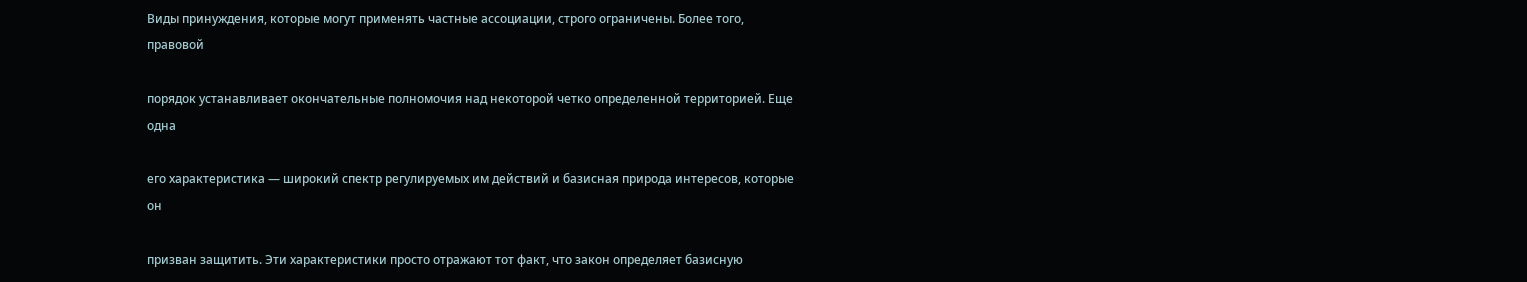Виды принуждения, которые могут применять частные ассоциации, строго ограничены. Более того, правовой

порядок устанавливает окончательные полномочия над некоторой четко определенной территорией. Еще одна

его характеристика — широкий спектр регулируемых им действий и базисная природа интересов, которые он

призван защитить. Эти характеристики просто отражают тот факт, что закон определяет базисную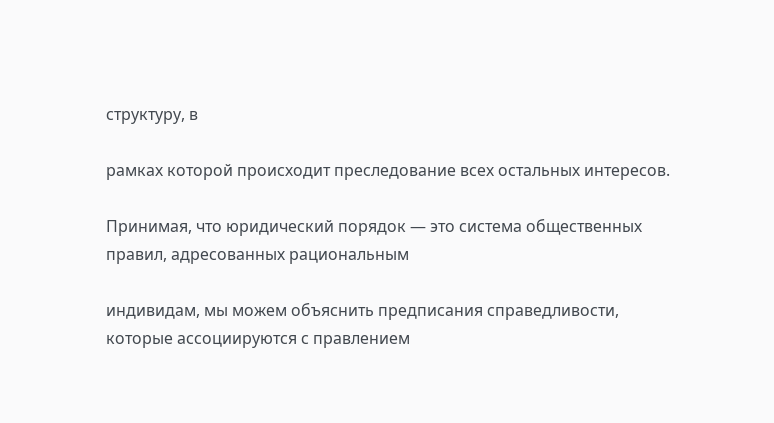структуру, в

рамках которой происходит преследование всех остальных интересов.

Принимая, что юридический порядок — это система общественных правил, адресованных рациональным

индивидам, мы можем объяснить предписания справедливости, которые ассоциируются с правлением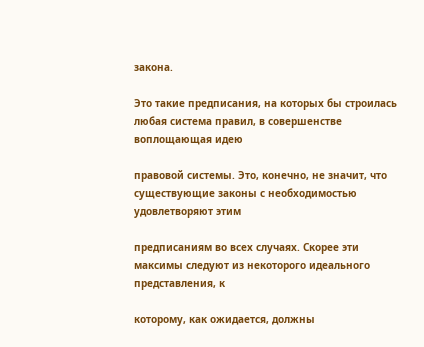закона.

Это такие предписания, на которых бы строилась любая система правил, в совершенстве воплощающая идею

правовой системы. Это, конечно, не значит, что существующие законы с необходимостью удовлетворяют этим

предписаниям во всех случаях. Скорее эти максимы следуют из некоторого идеального представления, к

которому, как ожидается, должны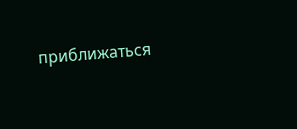приближаться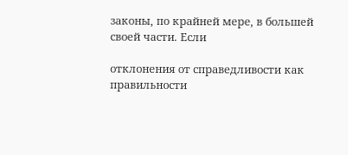законы, по крайней мере, в большей своей части. Если

отклонения от справедливости как правильности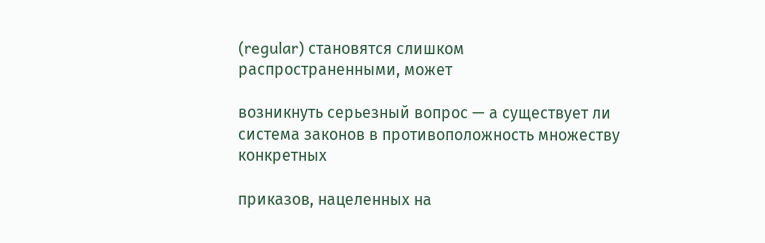(regular) становятся слишком распространенными, может

возникнуть серьезный вопрос — а существует ли система законов в противоположность множеству конкретных

приказов, нацеленных на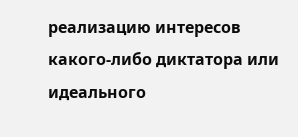реализацию интересов какого-либо диктатора или идеального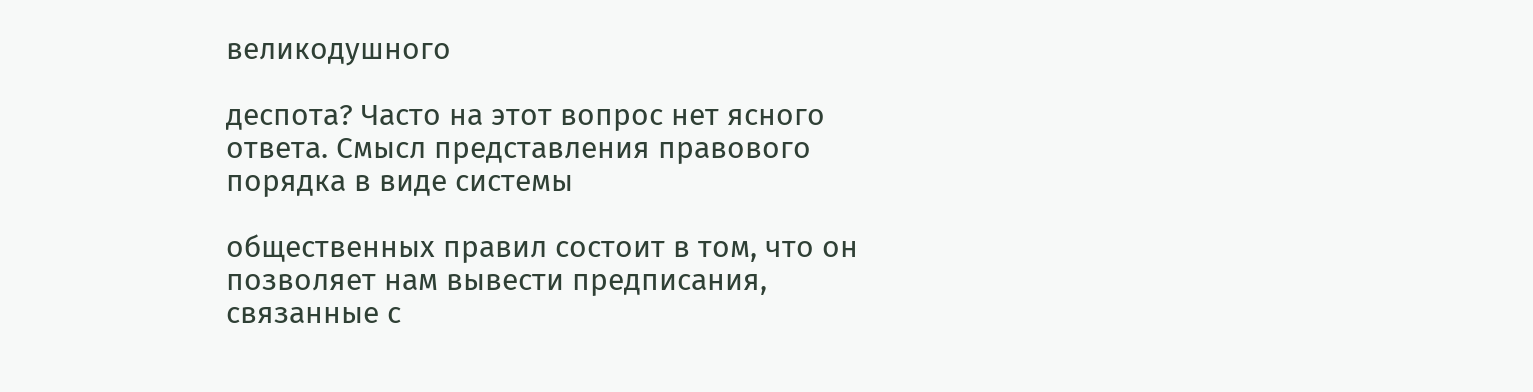великодушного

деспота? Часто на этот вопрос нет ясного ответа. Смысл представления правового порядка в виде системы

общественных правил состоит в том, что он позволяет нам вывести предписания, связанные с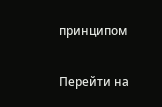принципом

Перейти на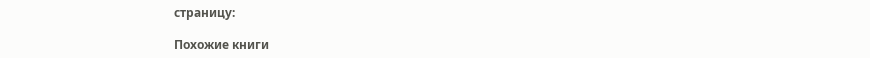страницу:

Похожие книги